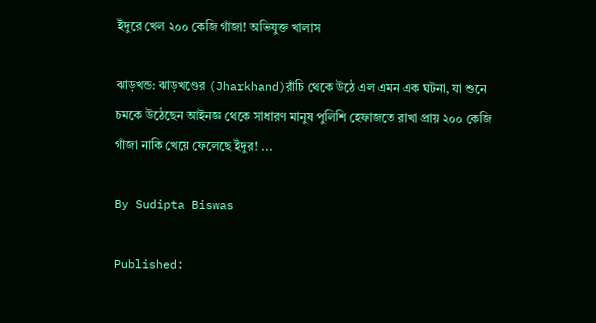ইঁদুরে খেল ২০০ কেজি গাঁজা! অভিযুক্ত খালাস

ঝাড়খন্ড: ঝাড়খণ্ডের (Jharkhand)রাঁচি থেকে উঠে এল এমন এক ঘটনা, যা শুনে চমকে উঠেছেন আইনজ্ঞ থেকে সাধারণ মানুষ পুলিশি হেফাজতে রাখা প্রায় ২০০ কেজি গাঁজা নাকি খেয়ে ফেলেছে ইঁদুর! ...

By Sudipta Biswas

Published: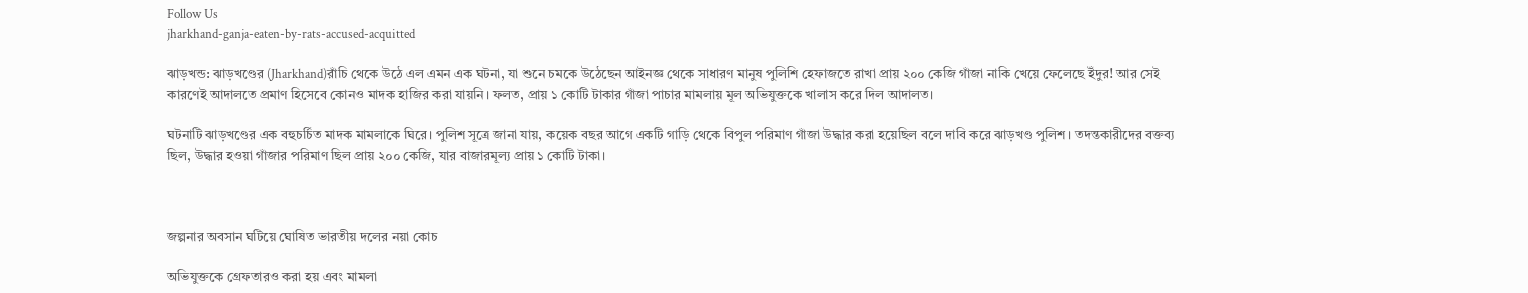Follow Us
jharkhand-ganja-eaten-by-rats-accused-acquitted

ঝাড়খন্ড: ঝাড়খণ্ডের (Jharkhand)রাঁচি থেকে উঠে এল এমন এক ঘটনা, যা শুনে চমকে উঠেছেন আইনজ্ঞ থেকে সাধারণ মানুষ পুলিশি হেফাজতে রাখা প্রায় ২০০ কেজি গাঁজা নাকি খেয়ে ফেলেছে ইঁদুর! আর সেই কারণেই আদালতে প্রমাণ হিসেবে কোনও মাদক হাজির করা যায়নি। ফলত, প্রায় ১ কোটি টাকার গাঁজা পাচার মামলায় মূল অভিযুক্তকে খালাস করে দিল আদালত।

ঘটনাটি ঝাড়খণ্ডের এক বহুচর্চিত মাদক মামলাকে ঘিরে। পুলিশ সূত্রে জানা যায়, কয়েক বছর আগে একটি গাড়ি থেকে বিপুল পরিমাণ গাঁজা উদ্ধার করা হয়েছিল বলে দাবি করে ঝাড়খণ্ড পুলিশ। তদন্তকারীদের বক্তব্য ছিল, উদ্ধার হওয়া গাঁজার পরিমাণ ছিল প্রায় ২০০ কেজি, যার বাজারমূল্য প্রায় ১ কোটি টাকা।



জল্পনার অবসান ঘটিয়ে ঘোষিত ভারতীয় দলের নয়া কোচ

অভিযুক্তকে গ্রেফতারও করা হয় এবং মামলা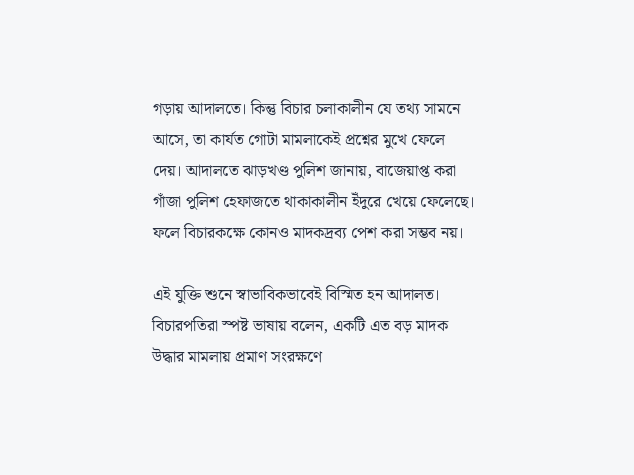গড়ায় আদালতে। কিন্তু বিচার চলাকালীন যে তথ্য সামনে আসে, তা কার্যত গোটা মামলাকেই প্রশ্নের মুখে ফেলে দেয়। আদালতে ঝাড়খণ্ড পুলিশ জানায়, বাজেয়াপ্ত করা গাঁজা পুলিশ হেফাজতে থাকাকালীন ইঁদুরে খেয়ে ফেলেছে। ফলে বিচারকক্ষে কোনও মাদকদ্রব্য পেশ করা সম্ভব নয়।

এই যুক্তি শুনে স্বাভাবিকভাবেই বিস্মিত হন আদালত। বিচারপতিরা স্পষ্ট ভাষায় বলেন, একটি এত বড় মাদক উদ্ধার মামলায় প্রমাণ সংরক্ষণে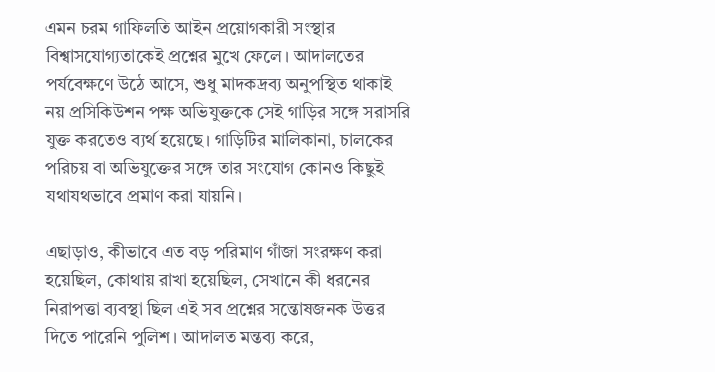এমন চরম গাফিলতি আইন প্রয়োগকারী সংস্থার বিশ্বাসযোগ্যতাকেই প্রশ্নের মুখে ফেলে। আদালতের পর্যবেক্ষণে উঠে আসে, শুধু মাদকদ্রব্য অনুপস্থিত থাকাই নয় প্রসিকিউশন পক্ষ অভিযুক্তকে সেই গাড়ির সঙ্গে সরাসরি যুক্ত করতেও ব্যর্থ হয়েছে। গাড়িটির মালিকানা, চালকের পরিচয় বা অভিযুক্তের সঙ্গে তার সংযোগ কোনও কিছুই যথাযথভাবে প্রমাণ করা যায়নি।

এছাড়াও, কীভাবে এত বড় পরিমাণ গাঁজা সংরক্ষণ করা হয়েছিল, কোথায় রাখা হয়েছিল, সেখানে কী ধরনের নিরাপত্তা ব্যবস্থা ছিল এই সব প্রশ্নের সন্তোষজনক উত্তর দিতে পারেনি পুলিশ। আদালত মন্তব্য করে,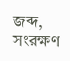জব্দ, সংরক্ষণ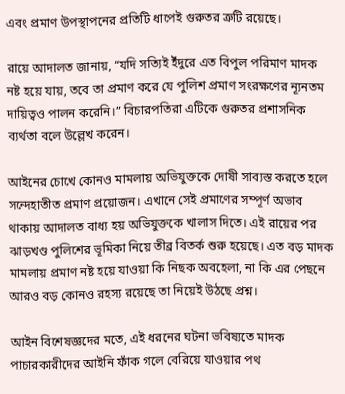এবং প্রমাণ উপস্থাপনের প্রতিটি ধাপেই গুরুতর ত্রুটি রয়েছে।

রায়ে আদালত জানায়, “যদি সত্যিই ইঁদুরে এত বিপুল পরিমাণ মাদক নষ্ট হয়ে যায়, তবে তা প্রমাণ করে যে পুলিশ প্রমাণ সংরক্ষণের ন্যূনতম দায়িত্বও পালন করেনি।” বিচারপতিরা এটিকে গুরুতর প্রশাসনিক ব্যর্থতা বলে উল্লেখ করেন।

আইনের চোখে কোনও মামলায় অভিযুক্তকে দোষী সাব্যস্ত করতে হলে সন্দেহাতীত প্রমাণ প্রয়োজন। এখানে সেই প্রমাণের সম্পূর্ণ অভাব থাকায় আদালত বাধ্য হয় অভিযুক্তকে খালাস দিতে। এই রায়ের পর ঝাড়খণ্ড পুলিশের ভূমিকা নিয়ে তীব্র বিতর্ক শুরু হয়েছে। এত বড় মাদক মামলায় প্রমাণ নষ্ট হয়ে যাওয়া কি নিছক অবহেলা, না কি এর পেছনে আরও বড় কোনও রহস্য রয়েছে তা নিয়েই উঠছে প্রশ্ন।

আইন বিশেষজ্ঞদের মতে, এই ধরনের ঘটনা ভবিষ্যতে মাদক পাচারকারীদের আইনি ফাঁক গলে বেরিয়ে যাওয়ার পথ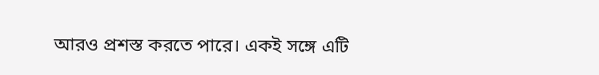আরও প্রশস্ত করতে পারে। একই সঙ্গে এটি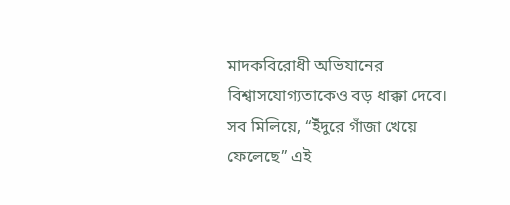মাদকবিরোধী অভিযানের বিশ্বাসযোগ্যতাকেও বড় ধাক্কা দেবে। সব মিলিয়ে, “ইঁদুরে গাঁজা খেয়ে ফেলেছে” এই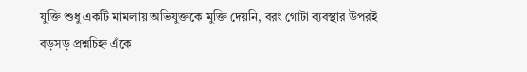যুক্তি শুধু একটি মামলায় অভিযুক্তকে মুক্তি দেয়নি, বরং গোটা ব্যবস্থার উপরই বড়সড় প্রশ্নচিহ্ন এঁকে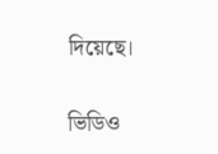দিয়েছে।

ভিডিও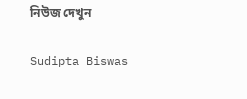নিউজ দেখুন

Sudipta Biswas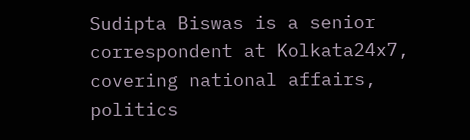Sudipta Biswas is a senior correspondent at Kolkata24x7, covering national affairs, politics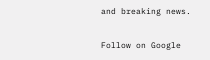and breaking news.

Follow on Google